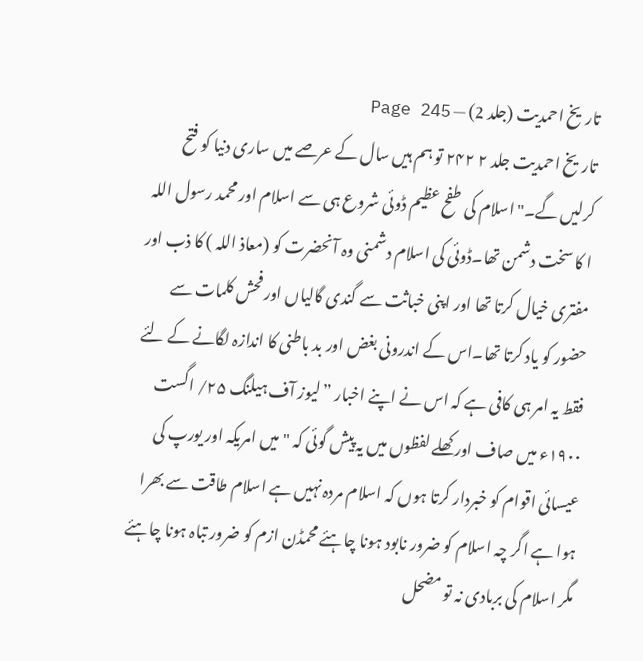تاریخ احمدیت (جلد 2) — Page 245
تاریخ احمدیت جلد ۲ ۲۴۲ تو ہم ہیں سال کے عرصے میں ساری دنیا کو فتح کرلیں گے۔" اسلام کی طفح عظیم ڈوئی شروع ہی سے اسلام اور محمد رسول اللہ ا کا سخت دشمن تھا۔ڈوئی کی اسلام دشمنی وہ آنحضرت کو (معاذ اللہ ) کا ذب اور مفتری خیال کرتا تھا اور اپنی خباثت سے گندی گالیاں اور فحش کلمات سے حضور کو یاد کرتا تھا۔اس کے اندرونی بغض اور بد باطنی کا اندازہ لگانے کے لئے فقط یہ امر ہی کافی ہے کہ اس نے اپنے اخبار ”لیوز آف ہیلنگ ۲۵/ اگست ۱۹۰۰ء میں صاف اور کھلے لفظوں میں یہ پیش گوئی کہ " میں امریکہ اور یورپ کی عیسائی اقوام کو خبردار کرتا ہوں کہ اسلام مردہ نہیں ہے اسلام طاقت سے بھرا ہوا ہے اگر چہ اسلام کو ضرور نابود ہونا چاہئے محمڈن ازم کو ضرور تباہ ہونا چاہئے مگر اسلام کی بربادی نہ تو مضحل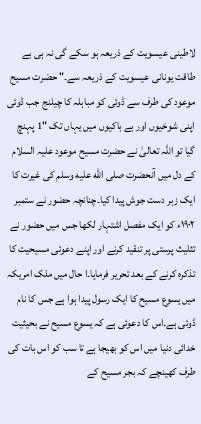لاطینی عیسویت کے ذریعہ ہو سکے گی نہ ہی بے طاقت یونانی عیسویت کے ذریعہ سے۔" حضرت مسیح موعود کی طرف سے ڈوئی کو مباہلہ کا چیلنج جب ڈوئی اپنی شوخیوں اور بے باکیوں میں یہاں تک "1 پہنچ گیا تو اللہ تعالیٰ نے حضرت مسیح موعود علیہ السلام کے دل میں آنحضرت صلى الله عليه وسلم کی غیرت کا ایک زبر دست جوش پیدا کیا۔چنانچہ حضور نے ستمبر ۱۹۰۲ء کو ایک مفصل اشتہار لکھا جس میں حضور نے تثلیث پرستی پر تنقید کرنے اور اپنے دعوئی مسیحیت کا تذکرہ کرنے کے بعد تحریر فرمایا۔ا حال میں ملک امریکہ میں یسوع مسیح کا ایک رسول پیدا ہوا ہے جس کا نام ڈوئی ہے۔اس کا دعوئی ہے کہ یسوع مسیح نے بحیثیت خدائی دنیا میں اس کو بھیجا ہے تا سب کو اس بات کی طرف کھینچے کہ بجر مسیح کے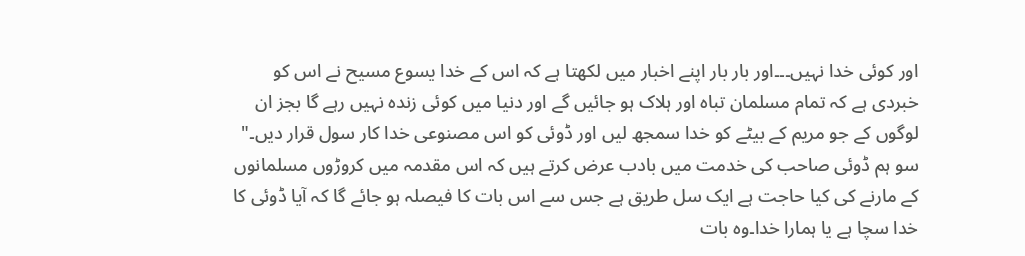اور کوئی خدا نہیں۔۔۔اور بار بار اپنے اخبار میں لکھتا ہے کہ اس کے خدا یسوع مسیح نے اس کو خبردی ہے کہ تمام مسلمان تباہ اور ہلاک ہو جائیں گے اور دنیا میں کوئی زندہ نہیں رہے گا بجز ان لوگوں کے جو مریم کے بیٹے کو خدا سمجھ لیں اور ڈوئی کو اس مصنوعی خدا کار سول قرار دیں۔" سو ہم ڈوئی صاحب کی خدمت میں بادب عرض کرتے ہیں کہ اس مقدمہ میں کروڑوں مسلمانوں کے مارنے کی کیا حاجت ہے ایک سل طریق ہے جس سے اس بات کا فیصلہ ہو جائے گا کہ آیا ڈوئی کا خدا سچا ہے یا ہمارا خدا۔وہ بات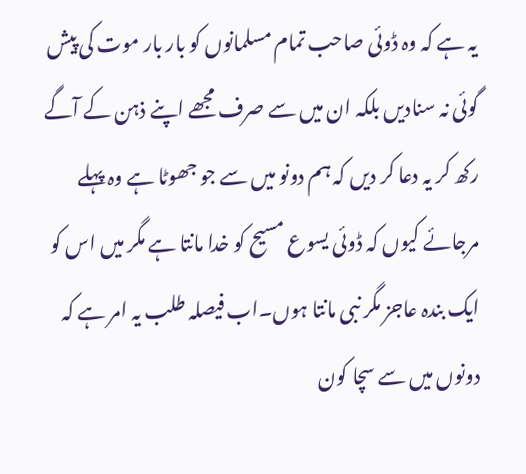یہ ہے کہ وہ ڈوئی صاحب تمام مسلمانوں کو بار بار موت کی پیش گوئی نہ سنادیں بلکہ ان میں سے صرف مجھے اپنے ذہن کے آگے رکھ کر یہ دعا کر دیں کہ ہم دونو میں سے جو جھوٹا ہے وہ پہلے مرجائے کیوں کہ ڈوئی یسوع مسیح کو خدا مانتا ہے مگر میں اس کو ایک بندہ عاجز مگر نبی مانتا ہوں۔اب فیصلہ طلب یہ امر ہے کہ دونوں میں سے سچا کون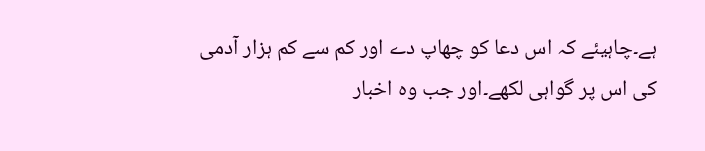ہے۔چاہیئے کہ اس دعا کو چھاپ دے اور کم سے کم ہزار آدمی کی اس پر گواہی لکھے۔اور جب وہ اخبار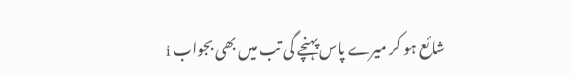شائع ہو کر میرے پاس پہنچے گی تب میں بھی بجواب i